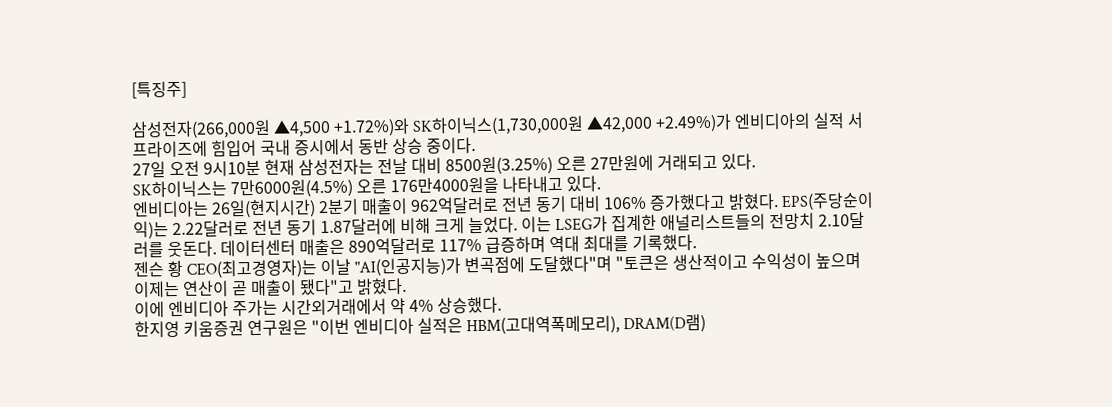[특징주]

삼성전자(266,000원 ▲4,500 +1.72%)와 SK하이닉스(1,730,000원 ▲42,000 +2.49%)가 엔비디아의 실적 서프라이즈에 힘입어 국내 증시에서 동반 상승 중이다.
27일 오전 9시10분 현재 삼성전자는 전날 대비 8500원(3.25%) 오른 27만원에 거래되고 있다.
SK하이닉스는 7만6000원(4.5%) 오른 176만4000원을 나타내고 있다.
엔비디아는 26일(현지시간) 2분기 매출이 962억달러로 전년 동기 대비 106% 증가했다고 밝혔다. EPS(주당순이익)는 2.22달러로 전년 동기 1.87달러에 비해 크게 늘었다. 이는 LSEG가 집계한 애널리스트들의 전망치 2.10달러를 웃돈다. 데이터센터 매출은 890억달러로 117% 급증하며 역대 최대를 기록했다.
젠슨 황 CEO(최고경영자)는 이날 "AI(인공지능)가 변곡점에 도달했다"며 "토큰은 생산적이고 수익성이 높으며 이제는 연산이 곧 매출이 됐다"고 밝혔다.
이에 엔비디아 주가는 시간외거래에서 약 4% 상승했다.
한지영 키움증권 연구원은 "이번 엔비디아 실적은 HBM(고대역폭메모리), DRAM(D램)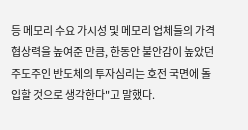등 메모리 수요 가시성 및 메모리 업체들의 가격 협상력을 높여준 만큼, 한동안 불안감이 높았던 주도주인 반도체의 투자심리는 호전 국면에 돌입할 것으로 생각한다"고 말했다.